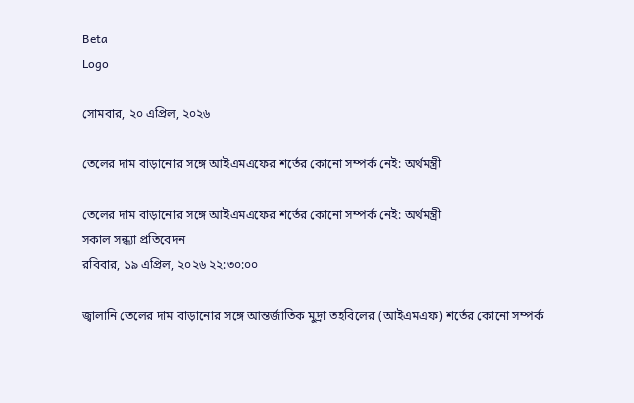Beta
Logo

সোমবার, ২০ এপ্রিল, ২০২৬

তেলের দাম বাড়ানোর সঙ্গে আইএমএফের শর্তের কোনো সম্পর্ক নেই: অর্থমন্ত্রী

তেলের দাম বাড়ানোর সঙ্গে আইএমএফের শর্তের কোনো সম্পর্ক নেই: অর্থমন্ত্রী
সকাল সন্ধ্যা প্রতিবেদন
রবিবার, ১৯ এপ্রিল, ২০২৬ ২২:৩০:০০

জ্বালানি তেলের দাম বাড়ানোর সঙ্গে আন্তর্জাতিক মুদ্রা তহবিলের (আইএমএফ) শর্তের কোনো সম্পর্ক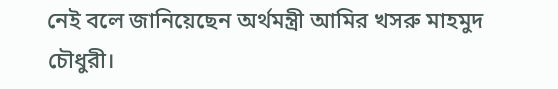নেই বলে জানিয়েছেন অর্থমন্ত্রী আমির খসরু মাহমুদ চৌধুরী।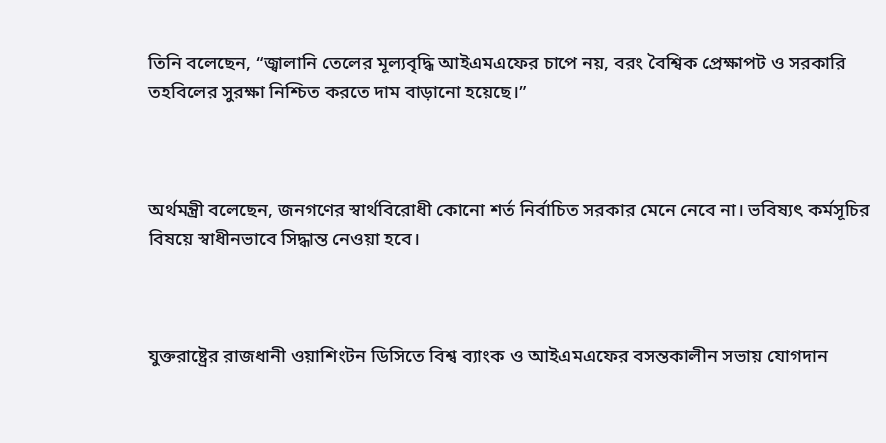তিনি বলেছেন, “জ্বালানি তেলের মূল্যবৃদ্ধি আইএমএফের চাপে নয়, বরং বৈশ্বিক প্রেক্ষাপট ও সরকারি তহবিলের সুরক্ষা নিশ্চিত করতে দাম বাড়ানো হয়েছে।”



অর্থমন্ত্রী বলেছেন, জনগণের স্বার্থবিরোধী কোনো শর্ত নির্বাচিত সরকার মেনে নেবে না। ভবিষ্যৎ কর্মসূচির বিষয়ে স্বাধীনভাবে সিদ্ধান্ত নেওয়া হবে।



যুক্তরাষ্ট্রের রাজধানী ওয়াশিংটন ডিসিতে বিশ্ব ব্যাংক ও আইএমএফের বসন্তকালীন সভায় যোগদান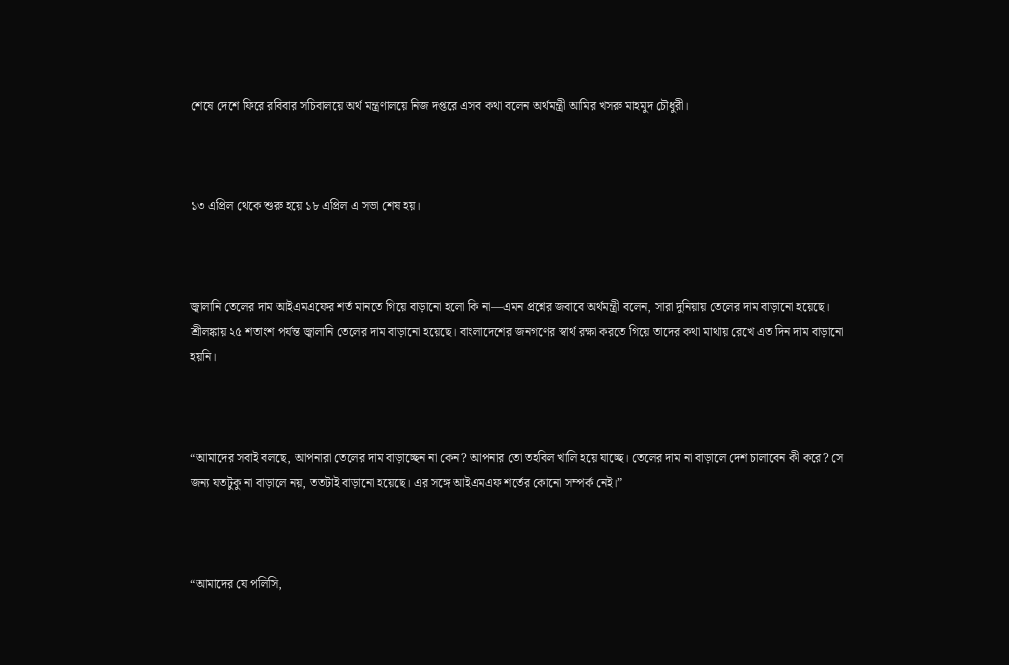শেষে দেশে ফিরে রবিবার সচিবালয়ে অর্থ মন্ত্রণালয়ে নিজ দপ্তরে এসব কথা বলেন অর্থমন্ত্রী আমির খসরু মাহমুদ চৌধুরী।



১৩ এপ্রিল থেকে শুরু হয়ে ১৮ এপ্রিল এ সভা শেষ হয়।



জ্বালানি তেলের দাম আইএমএফের শর্ত মানতে গিয়ে বাড়ানো হলো কি না—এমন প্রশ্নের জবাবে অর্থমন্ত্রী বলেন, সারা দুনিয়ায় তেলের দাম বাড়ানো হয়েছে। শ্রীলঙ্কায় ২৫ শতাংশ পর্যন্ত জ্বালানি তেলের দাম বাড়ানো হয়েছে। বাংলাদেশের জনগণের স্বার্থ রক্ষা করতে গিয়ে তাদের কথা মাথায় রেখে এত দিন দাম বাড়ানো হয়নি।



“আমাদের সবাই বলছে, আপনারা তেলের দাম বাড়াচ্ছেন না কেন? আপনার তো তহবিল খালি হয়ে যাচ্ছে। তেলের দাম না বাড়ালে দেশ চালাবেন কী করে? সে জন্য যতটুকু না বাড়ালে নয়, ততটাই বাড়ানো হয়েছে। এর সঙ্গে আইএমএফ শর্তের কোনো সম্পর্ক নেই।”



“আমাদের যে পলিসি,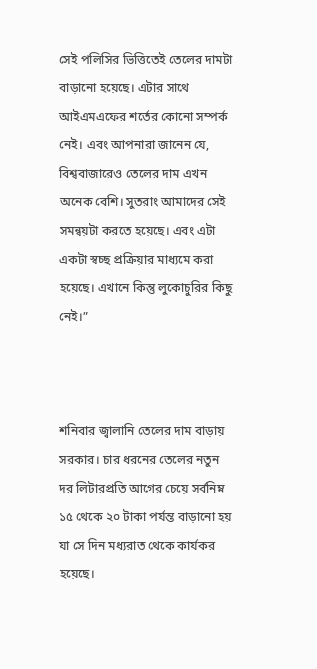সেই পলিসির ভিত্তিতেই তেলের দামটা বাড়ানো হয়েছে। এটার সাথে আইএমএফের শর্তের কোনো সম্পর্ক নেই। এবং আপনারা জানেন যে, বিশ্ববাজারেও তেলের দাম এখন অনেক বেশি। সুতরাং আমাদের সেই সমন্বয়টা করতে হয়েছে। এবং এটা একটা স্বচ্ছ প্রক্রিয়ার মাধ্যমে করা হয়েছে। এখানে কিন্তু লুকোচুরির কিছু নেই।”



শনিবার জ্বালানি তেলের দাম বাড়ায় সরকার। চার ধরনের তেলের নতুন দর লিটারপ্রতি আগের চেয়ে সর্বনিম্ন ১৫ থেকে ২০ টাকা পর্যন্ত বাড়ানো হয় যা সে দিন মধ্যরাত থেকে কার্যকর হয়েছে।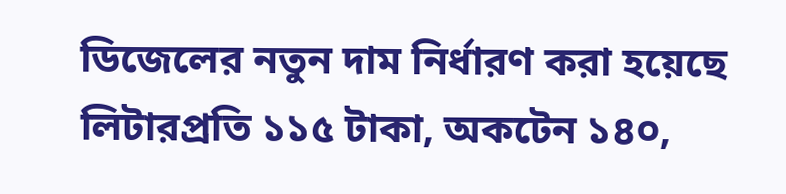ডিজেলের নতুন দাম নির্ধারণ করা হয়েছে লিটারপ্রতি ১১৫ টাকা, অকটেন ১৪০,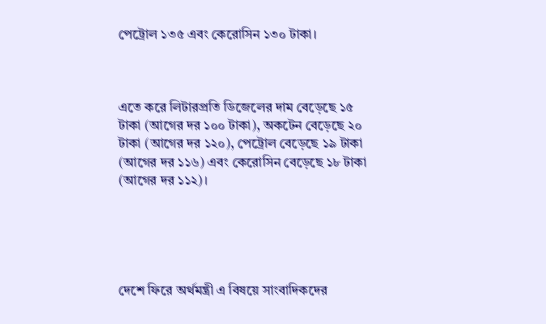পেট্রোল ১৩৫ এবং কেরোসিন ১৩০ টাকা।



এতে করে লিটারপ্রতি ডিজেলের দাম বেড়েছে ১৫ টাকা (আগের দর ১০০ টাকা), অকটেন বেড়েছে ২০ টাকা (আগের দর ১২০), পেট্রোল বেড়েছে ১৯ টাকা (আগের দর ১১৬) এবং কেরোসিন বেড়েছে ১৮ টাকা (আগের দর ১১২)।





দেশে ফিরে অর্থমন্ত্রী এ বিষয়ে সাংবাদিকদের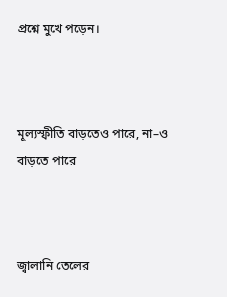প্রশ্নে মুখে পড়েন।



মূল্যস্ফীতি বাড়তেও পারে, না–ও বাড়তে পারে



জ্বালানি তেলের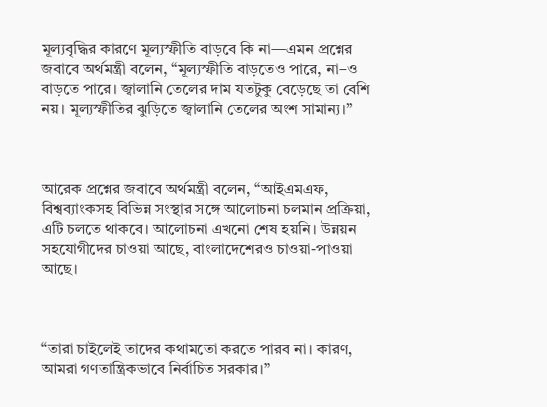মূল্যবৃদ্ধির কারণে মূল্যস্ফীতি বাড়বে কি না—এমন প্রশ্নের জবাবে অর্থমন্ত্রী বলেন, “মূল্যস্ফীতি বাড়তেও পারে, না–ও বাড়তে পারে। জ্বালানি তেলের দাম যতটুকু বেড়েছে তা বেশি নয়। মূল্যস্ফীতির ঝুড়িতে জ্বালানি তেলের অংশ সামান্য।”



আরেক প্রশ্নের জবাবে অর্থমন্ত্রী বলেন, “আইএমএফ, বিশ্বব্যাংকসহ বিভিন্ন সংস্থার সঙ্গে আলোচনা চলমান প্রক্রিয়া, এটি চলতে থাকবে। আলোচনা এখনো শেষ হয়নি। উন্নয়ন সহযোগীদের চাওয়া আছে, বাংলাদেশেরও চাওয়া-পাওয়া আছে।



“তারা চাইলেই তাদের কথামতো করতে পারব না। কারণ, আমরা গণতান্ত্রিকভাবে নির্বাচিত সরকার।”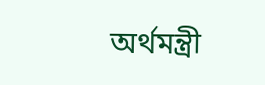অর্থমন্ত্রী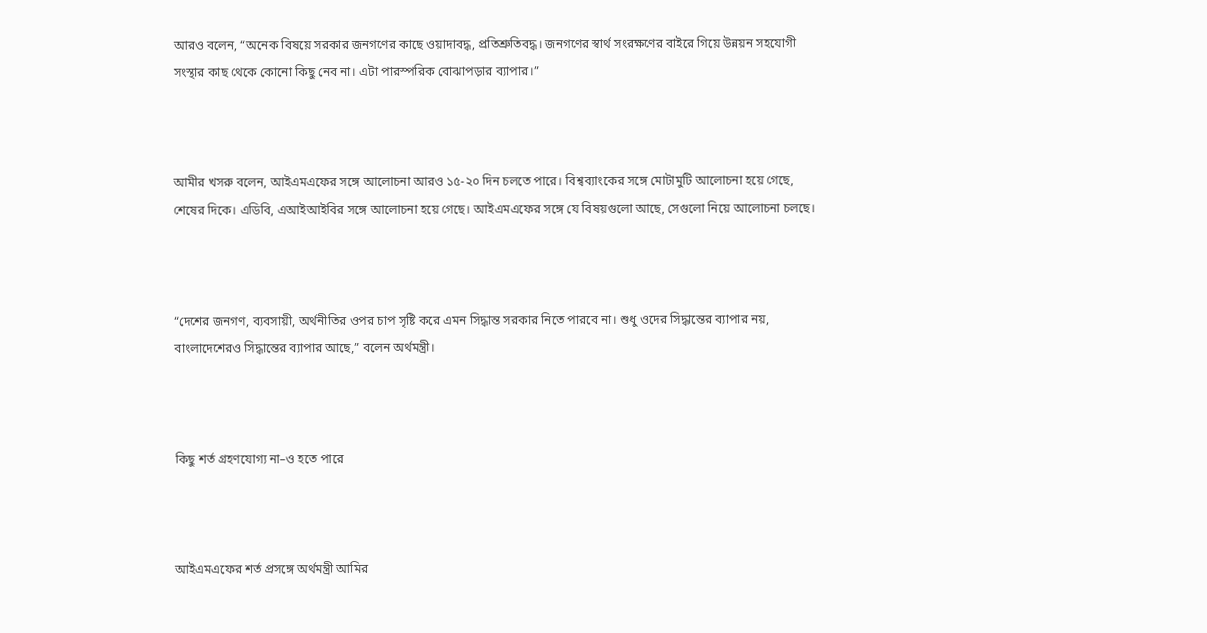আরও বলেন, “অনেক বিষয়ে সরকার জনগণের কাছে ওয়াদাবদ্ধ, প্রতিশ্রুতিবদ্ধ। জনগণের স্বার্থ সংরক্ষণের বাইরে গিয়ে উন্নয়ন সহযোগী সংস্থার কাছ থেকে কোনো কিছু নেব না। এটা পারস্পরিক বোঝাপড়ার ব্যাপার।”



আমীর খসরু বলেন, আইএমএফের সঙ্গে আলোচনা আরও ১৫-২০ দিন চলতে পারে। বিশ্বব্যাংকের সঙ্গে মোটামুটি আলোচনা হয়ে গেছে, শেষের দিকে। এডিবি, এআইআইবির সঙ্গে আলোচনা হয়ে গেছে। আইএমএফের সঙ্গে যে বিষয়গুলো আছে, সেগুলো নিয়ে আলোচনা চলছে।



“দেশের জনগণ, ব্যবসায়ী, অর্থনীতির ওপর চাপ সৃষ্টি করে এমন সিদ্ধান্ত সরকার নিতে পারবে না। শুধু ওদের সিদ্ধান্তের ব্যাপার নয়, বাংলাদেশেরও সিদ্ধান্তের ব্যাপার আছে,” বলেন অর্থমন্ত্রী।



কিছু শর্ত গ্রহণযোগ্য না–ও হতে পারে



আইএমএফের শর্ত প্রসঙ্গে অর্থমন্ত্রী আমির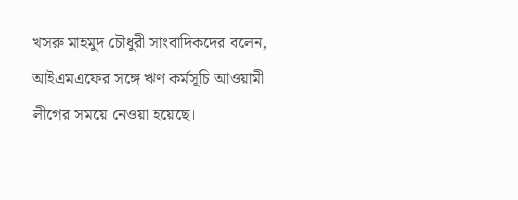খসরু মাহমুদ চৌধুরী সাংবাদিকদের বলেন, আইএমএফের সঙ্গে ঋণ কর্মসূচি আওয়ামী লীগের সময়ে নেওয়া হয়েছে।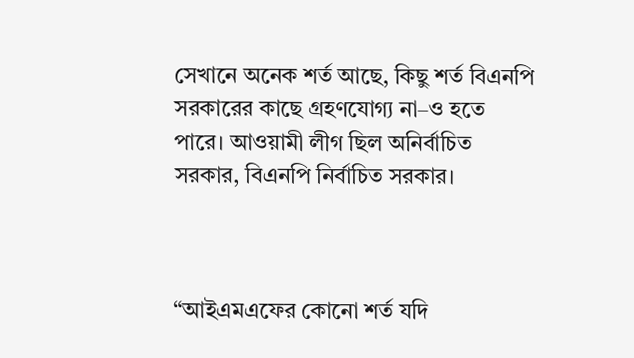সেখানে অনেক শর্ত আছে, কিছু শর্ত বিএনপি সরকারের কাছে গ্রহণযোগ্য না–ও হতে পারে। আওয়ামী লীগ ছিল অনির্বাচিত সরকার, বিএনপি নির্বাচিত সরকার।



“আইএমএফের কোনো শর্ত যদি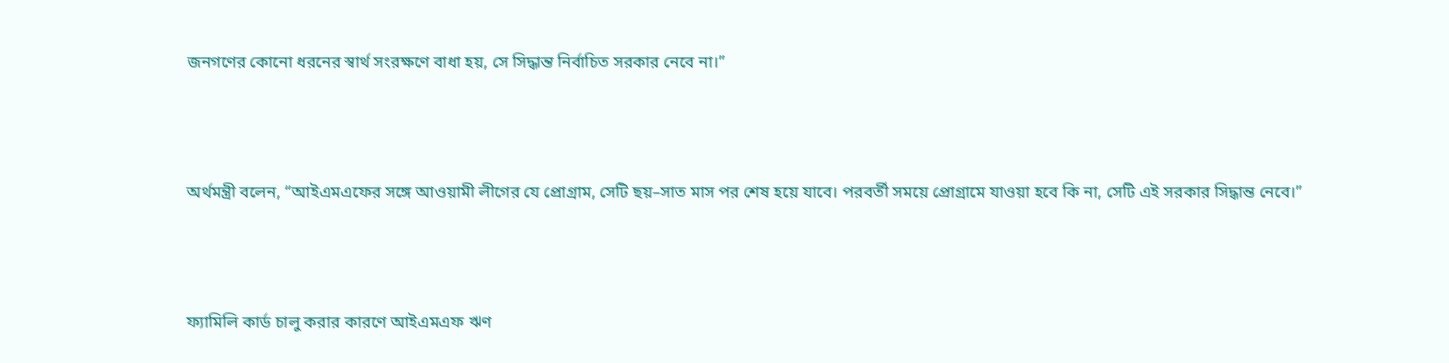জনগণের কোনো ধরনের স্বার্থ সংরক্ষণে বাধা হয়, সে সিদ্ধান্ত নির্বাচিত সরকার নেবে না।”



অর্থমন্ত্রী বলেন, “আইএমএফের সঙ্গে আওয়ামী লীগের যে প্রোগ্রাম, সেটি ছয়–সাত মাস পর শেষ হয়ে যাবে। পরবর্তী সময়ে প্রোগ্রামে যাওয়া হবে কি না, সেটি এই সরকার সিদ্ধান্ত নেবে।”



ফ্যামিলি কার্ড চালু করার কারণে আইএমএফ ঋণ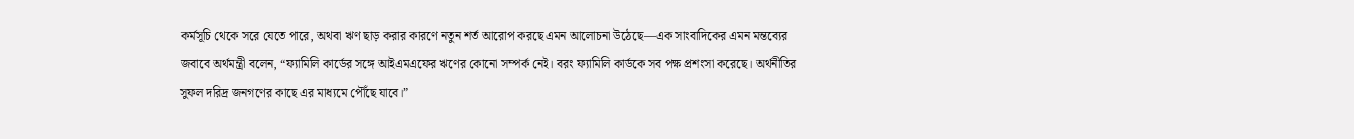কর্মসূচি থেকে সরে যেতে পারে, অথবা ঋণ ছাড় করার কারণে নতুন শর্ত আরোপ করছে এমন আলোচনা উঠেছে—এক সাংবাদিকের এমন মন্তব্যের জবাবে অর্থমন্ত্রী বলেন, “ফ্যামিলি কার্ডের সঙ্গে আইএমএফের ঋণের কোনো সম্পর্ক নেই। বরং ফ্যামিলি কার্ডকে সব পক্ষ প্রশংসা করেছে। অর্থনীতির সুফল দরিদ্র জনগণের কাছে এর মাধ্যমে পৌঁছে যাবে।”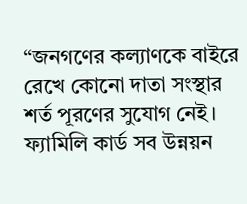“জনগণের কল্যাণকে বাইরে রেখে কোনো দাতা সংস্থার শর্ত পূরণের সুযোগ নেই। ফ্যামিলি কার্ড সব উন্নয়ন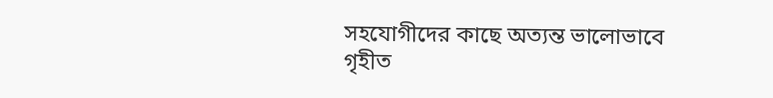সহযোগীদের কাছে অত্যন্ত ভালোভাবে গৃহীত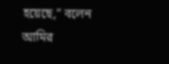হয়েছে,” বলেন আমির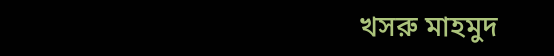খসরু মাহমুদ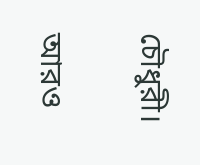চৌধুরী।

আরও